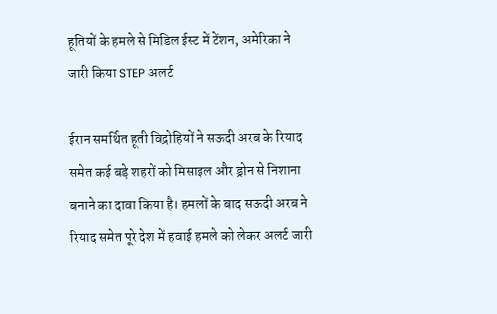हूतियों के हमले से मिडिल ईस्ट में टेंशन, अमेरिका ने जारी किया STEP अलर्ट

ईरान समर्थित हूती विद्रोहियों ने सऊदी अरब के रियाद समेत कई बड़े शहरों को मिसाइल और ड्रोन से निशाना बनाने का दावा किया है। हमलों के बाद सऊदी अरब ने रियाद समेत पूरे देश में हवाई हमले को लेकर अलर्ट जारी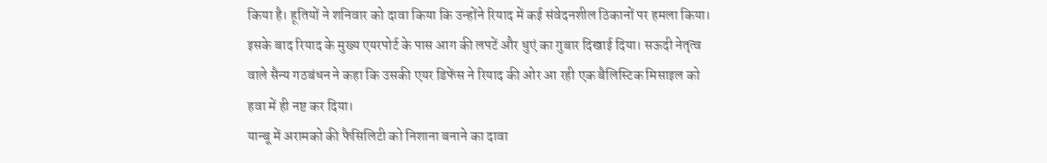किया है। हूतियों ने शनिवार को दावा किया कि उन्होंने रियाद में कई संवेदनशील ठिकानों पर हमला किया। इसके बाद रियाद के मुख्य एयरपोर्ट के पास आग की लपटें और धुएं का गुबार दिखाई दिया। सऊदी नेतृत्व वाले सैन्य गठबंधन ने कहा कि उसकी एयर डिफेंस ने रियाद की ओर आ रही एक बैलिस्टिक मिसाइल को हवा में ही नष्ट कर दिया।
यान्बू में अरामको की फैसिलिटी को निशाना बनाने का दावा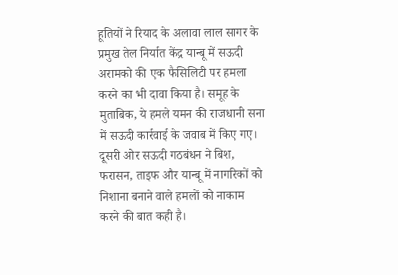हूतियों ने रियाद के अलावा लाल सागर के प्रमुख तेल निर्यात केंद्र यान्बू में सऊदी अरामको की एक फैसिलिटी पर हमला करने का भी दावा किया है। समूह के मुताबिक, ये हमले यमन की राजधानी सना में सऊदी कार्रवाई के जवाब में किए गए। दूसरी ओर सऊदी गठबंधन ने बिश, फरासन, ताइफ और यान्बू में नागरिकों को निशाना बनाने वाले हमलों को नाकाम करने की बात कही है।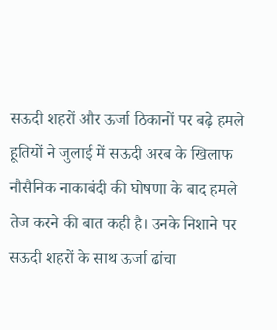सऊदी शहरों और ऊर्जा ठिकानों पर बढ़े हमले
हूतियों ने जुलाई में सऊदी अरब के खिलाफ नौसैनिक नाकाबंदी की घोषणा के बाद हमले तेज करने की बात कही है। उनके निशाने पर सऊदी शहरों के साथ ऊर्जा ढांचा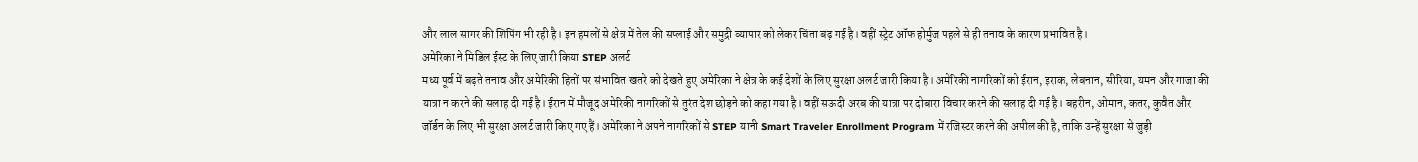और लाल सागर की शिपिंग भी रही है। इन हमलों से क्षेत्र में तेल की सप्लाई और समुद्री व्यापार को लेकर चिंता बढ़ गई है। वहीं स्ट्रेट ऑफ होर्मुज पहले से ही तनाव के कारण प्रभावित है।
अमेरिका ने मिडिल ईस्ट के लिए जारी किया STEP अलर्ट
मध्य पूर्व में बढ़ते तनाव और अमेरिकी हितों पर संभावित खतरे को देखते हुए अमेरिका ने क्षेत्र के कई देशों के लिए सुरक्षा अलर्ट जारी किया है। अमेरिकी नागरिकों को ईरान, इराक, लेबनान, सीरिया, यमन और गाजा की यात्रा न करने की सलाह दी गई है। ईरान में मौजूद अमेरिकी नागरिकों से तुरंत देश छोड़ने को कहा गया है। वहीं सऊदी अरब की यात्रा पर दोबारा विचार करने की सलाह दी गई है। बहरीन, ओमान, कतर, कुवैत और जॉर्डन के लिए भी सुरक्षा अलर्ट जारी किए गए हैं। अमेरिका ने अपने नागरिकों से STEP यानी Smart Traveler Enrollment Program में रजिस्टर करने की अपील की है, ताकि उन्हें सुरक्षा से जुड़ी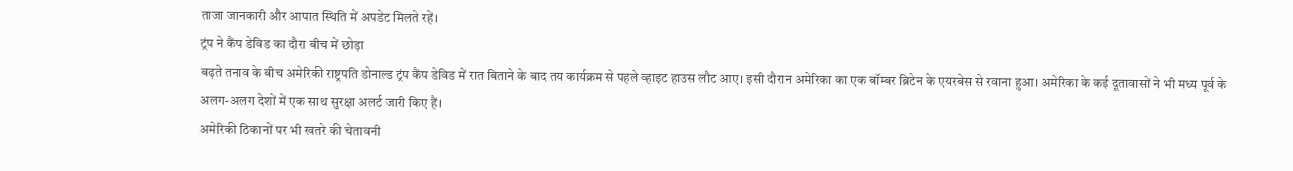ताजा जानकारी और आपात स्थिति में अपडेट मिलते रहें।
ट्रंप ने कैंप डेविड का दौरा बीच में छोड़ा
बढ़ते तनाव के बीच अमेरिकी राष्ट्रपति डोनाल्ड ट्रंप कैंप डेविड में रात बिताने के बाद तय कार्यक्रम से पहले व्हाइट हाउस लौट आए। इसी दौरान अमेरिका का एक बॉम्बर ब्रिटेन के एयरबेस से रवाना हुआ। अमेरिका के कई दूतावासों ने भी मध्य पूर्व के अलग-अलग देशों में एक साथ सुरक्षा अलर्ट जारी किए हैं।
अमेरिकी ठिकानों पर भी खतरे की चेतावनी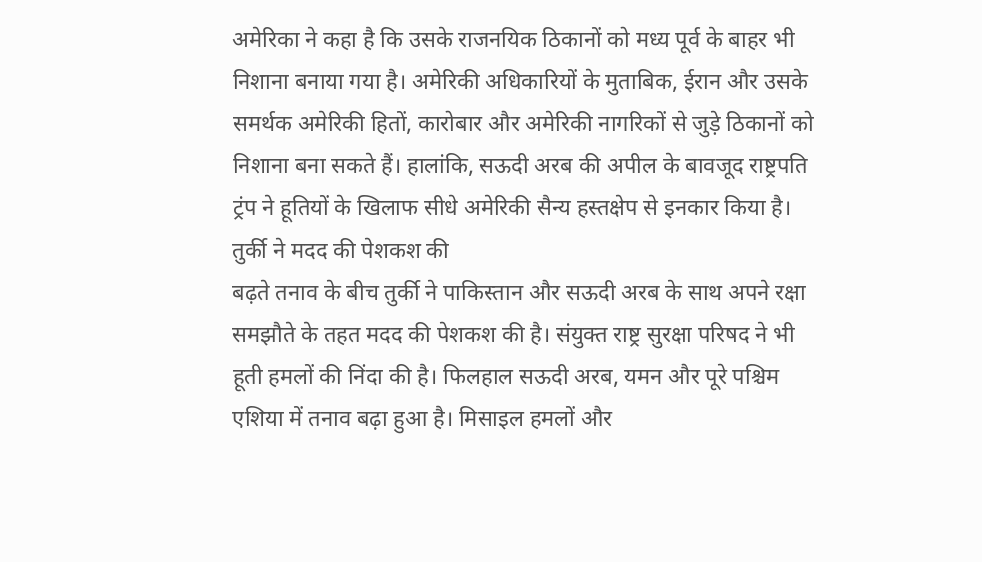अमेरिका ने कहा है कि उसके राजनयिक ठिकानों को मध्य पूर्व के बाहर भी निशाना बनाया गया है। अमेरिकी अधिकारियों के मुताबिक, ईरान और उसके समर्थक अमेरिकी हितों, कारोबार और अमेरिकी नागरिकों से जुड़े ठिकानों को निशाना बना सकते हैं। हालांकि, सऊदी अरब की अपील के बावजूद राष्ट्रपति ट्रंप ने हूतियों के खिलाफ सीधे अमेरिकी सैन्य हस्तक्षेप से इनकार किया है।
तुर्की ने मदद की पेशकश की
बढ़ते तनाव के बीच तुर्की ने पाकिस्तान और सऊदी अरब के साथ अपने रक्षा समझौते के तहत मदद की पेशकश की है। संयुक्त राष्ट्र सुरक्षा परिषद ने भी हूती हमलों की निंदा की है। फिलहाल सऊदी अरब, यमन और पूरे पश्चिम एशिया में तनाव बढ़ा हुआ है। मिसाइल हमलों और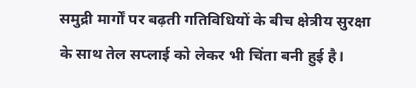समुद्री मार्गों पर बढ़ती गतिविधियों के बीच क्षेत्रीय सुरक्षा के साथ तेल सप्लाई को लेकर भी चिंता बनी हुई है।